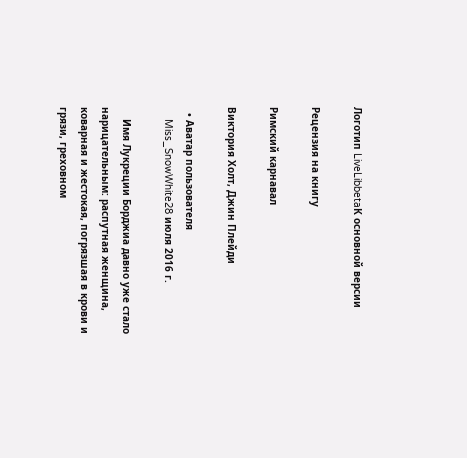Логотип LiveLibbetaК основной версии

Рецензия на книгу

Римский карнавал

Виктория Холт, Джин Плейди

  • Аватар пользователя
    Miss_SnowWhite28 июля 2016 г.

    Имя Лукреции Борджиа давно уже стало нарицательным: распутная женщина, коварная и жестокая, погрязшая в крови и грязи, греховном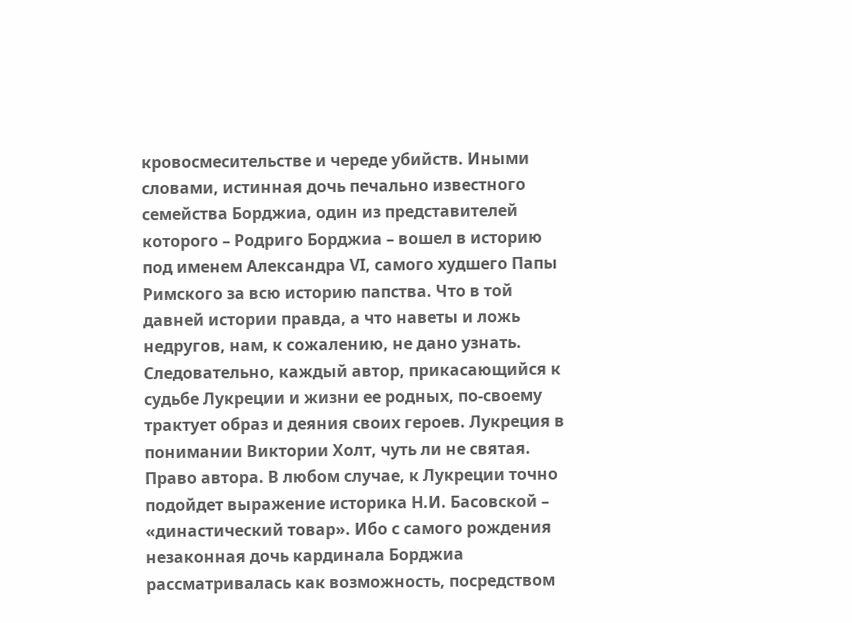кровосмесительстве и череде убийств. Иными словами, истинная дочь печально известного семейства Борджиа, один из представителей которого – Родриго Борджиа – вошел в историю под именем Александра VI, самого худшего Папы Римского за всю историю папства. Что в той давней истории правда, а что наветы и ложь недругов, нам, к сожалению, не дано узнать. Следовательно, каждый автор, прикасающийся к судьбе Лукреции и жизни ее родных, по-своему трактует образ и деяния своих героев. Лукреция в понимании Виктории Холт, чуть ли не святая. Право автора. В любом случае, к Лукреции точно подойдет выражение историка Н.И. Басовской – «династический товар». Ибо с самого рождения незаконная дочь кардинала Борджиа рассматривалась как возможность, посредством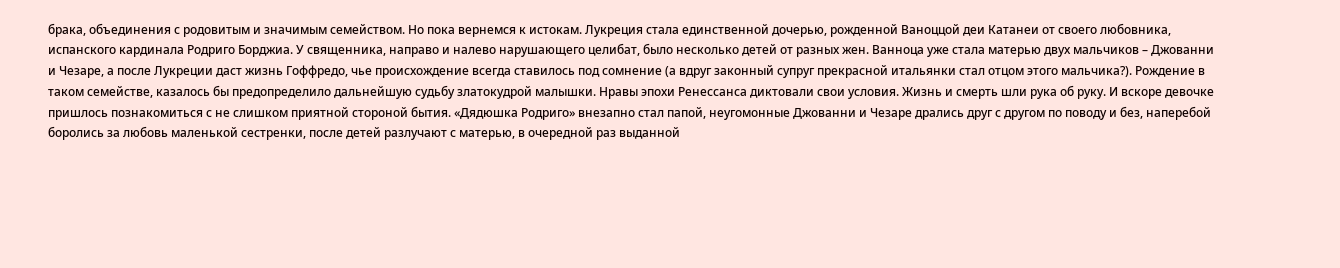брака, объединения с родовитым и значимым семейством. Но пока вернемся к истокам. Лукреция стала единственной дочерью, рожденной Ваноццой деи Катанеи от своего любовника, испанского кардинала Родриго Борджиа. У священника, направо и налево нарушающего целибат, было несколько детей от разных жен. Ванноца уже стала матерью двух мальчиков – Джованни и Чезаре, а после Лукреции даст жизнь Гоффредо, чье происхождение всегда ставилось под сомнение (а вдруг законный супруг прекрасной итальянки стал отцом этого мальчика?). Рождение в таком семействе, казалось бы предопределило дальнейшую судьбу златокудрой малышки. Нравы эпохи Ренессанса диктовали свои условия. Жизнь и смерть шли рука об руку. И вскоре девочке пришлось познакомиться с не слишком приятной стороной бытия. «Дядюшка Родриго» внезапно стал папой, неугомонные Джованни и Чезаре дрались друг с другом по поводу и без, наперебой боролись за любовь маленькой сестренки, после детей разлучают с матерью, в очередной раз выданной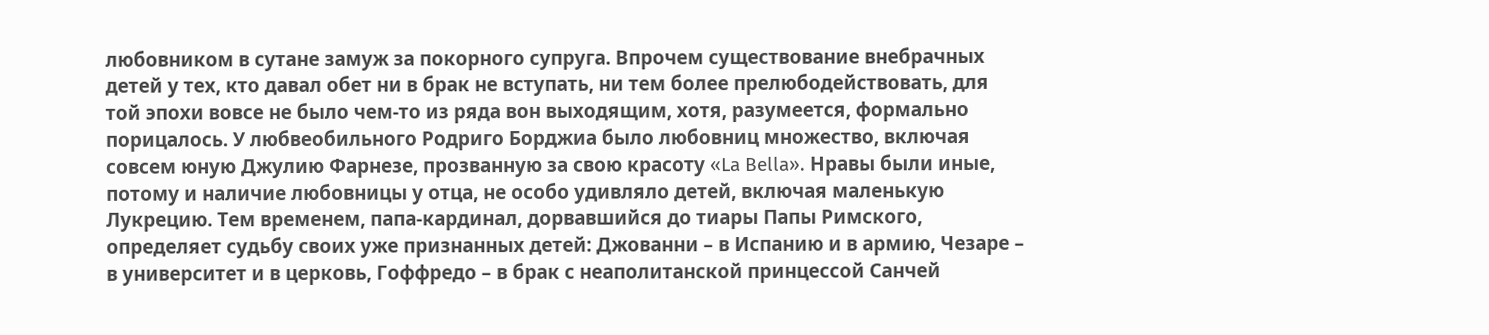любовником в сутане замуж за покорного супруга. Впрочем существование внебрачных детей у тех, кто давал обет ни в брак не вступать, ни тем более прелюбодействовать, для той эпохи вовсе не было чем-то из ряда вон выходящим, хотя, разумеется, формально порицалось. У любвеобильного Родриго Борджиа было любовниц множество, включая совсем юную Джулию Фарнезе, прозванную за свою красоту «La Bella». Нравы были иные, потому и наличие любовницы у отца, не особо удивляло детей, включая маленькую Лукрецию. Тем временем, папа-кардинал, дорвавшийся до тиары Папы Римского, определяет судьбу своих уже признанных детей: Джованни – в Испанию и в армию, Чезаре – в университет и в церковь, Гоффредо – в брак с неаполитанской принцессой Санчей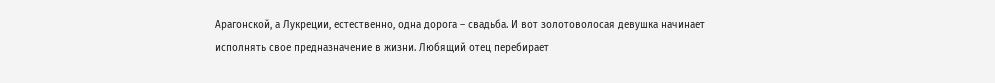Арагонской, а Лукреции, естественно, одна дорога – свадьба. И вот золотоволосая девушка начинает исполнять свое предназначение в жизни. Любящий отец перебирает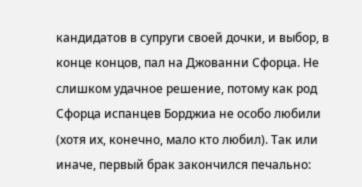кандидатов в супруги своей дочки, и выбор, в конце концов, пал на Джованни Сфорца. Не слишком удачное решение, потому как род Сфорца испанцев Борджиа не особо любили (хотя их, конечно, мало кто любил). Так или иначе, первый брак закончился печально: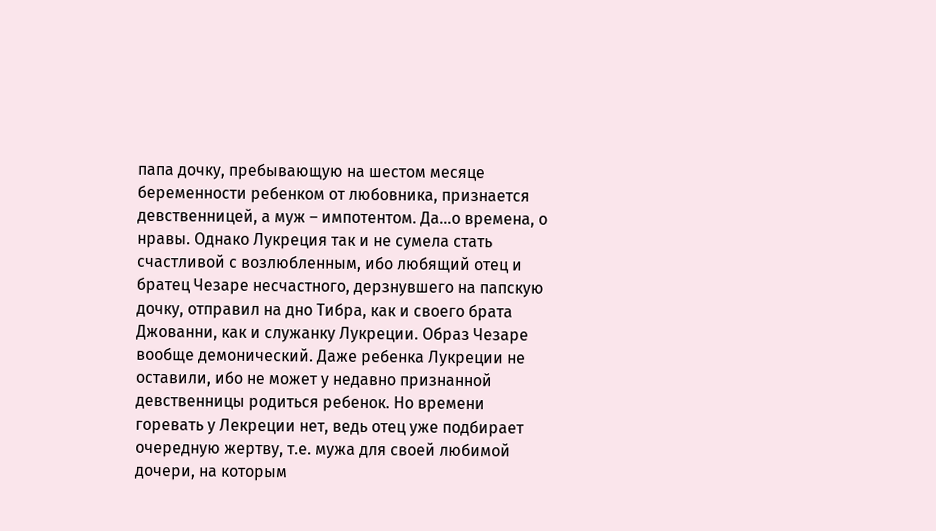папа дочку, пребывающую на шестом месяце беременности ребенком от любовника, признается девственницей, а муж – импотентом. Да…о времена, о нравы. Однако Лукреция так и не сумела стать счастливой с возлюбленным, ибо любящий отец и братец Чезаре несчастного, дерзнувшего на папскую дочку, отправил на дно Тибра, как и своего брата Джованни, как и служанку Лукреции. Образ Чезаре вообще демонический. Даже ребенка Лукреции не оставили, ибо не может у недавно признанной девственницы родиться ребенок. Но времени горевать у Лекреции нет, ведь отец уже подбирает очередную жертву, т.е. мужа для своей любимой дочери, на которым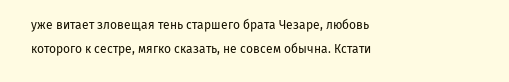уже витает зловещая тень старшего брата Чезаре, любовь которого к сестре, мягко сказать, не совсем обычна. Кстати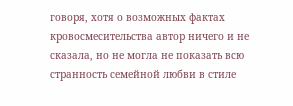говоря, хотя о возможных фактах кровосмесительства автор ничего и не сказала, но не могла не показать всю странность семейной любви в стиле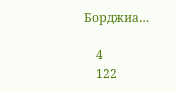Борджиа…

    4
    122